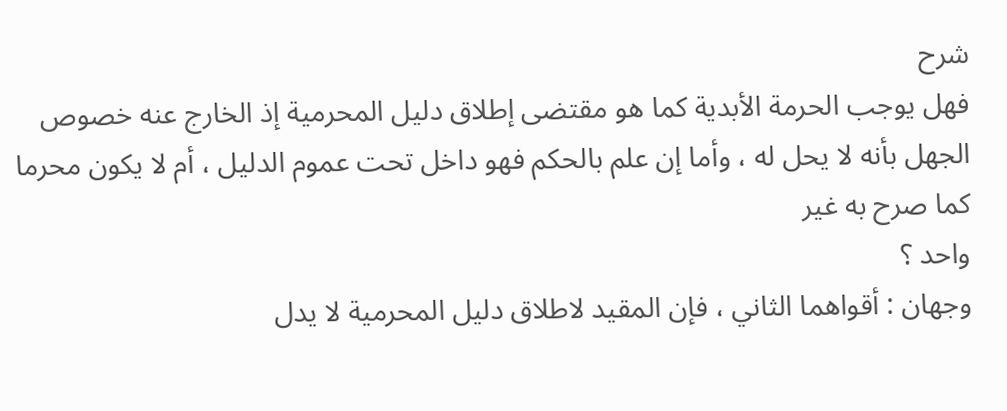شرح
فهل يوجب الحرمة الأبدية كما هو مقتضى إطلاق دليل المحرمية إذ الخارج عنه خصوص الجهل بأنه لا يحل له ، وأما إن علم بالحكم فهو داخل تحت عموم الدليل ، أم لا يكون محرما كما صرح به غير
واحد ؟
وجهان : أقواهما الثاني ، فإن المقيد لاطلاق دليل المحرمية لا يدل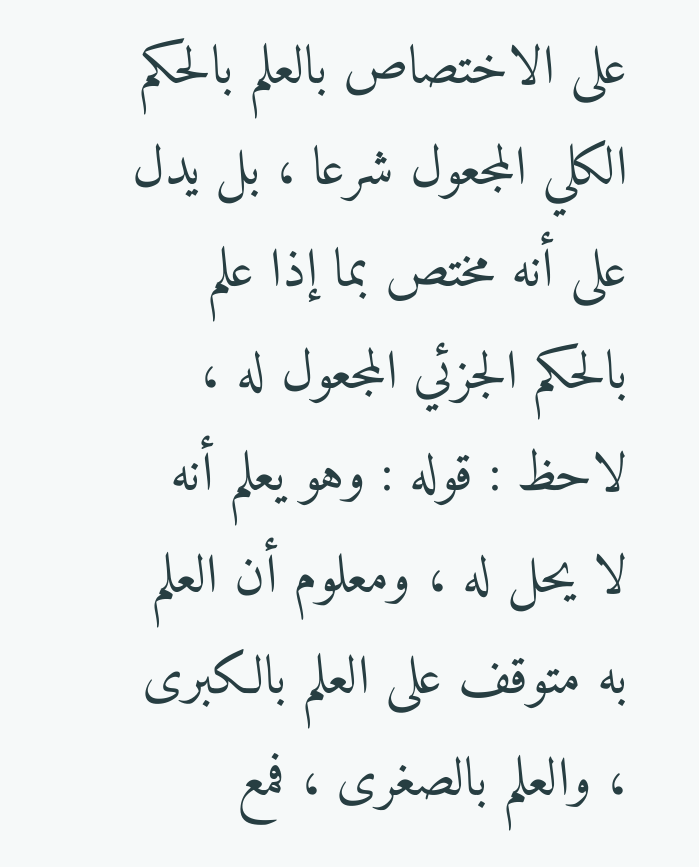على الاختصاص بالعلم بالحكم الكلي المجعول شرعا ، بل يدل على أنه مختص بما إذا علم بالحكم الجزئي المجعول له ، لاحظ : قوله : وهو يعلم أنه لا يحل له ، ومعلوم أن العلم به متوقف على العلم بالكبرى ، والعلم بالصغرى ، فمع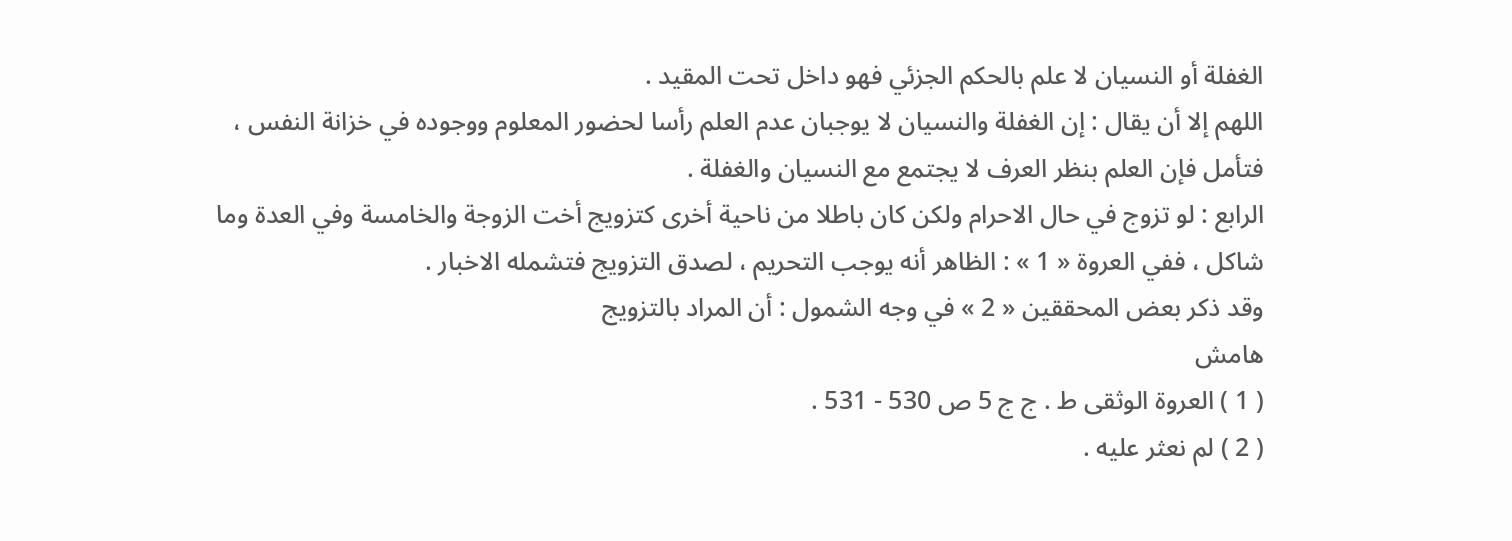الغفلة أو النسيان لا علم بالحكم الجزئي فهو داخل تحت المقيد .
اللهم إلا أن يقال : إن الغفلة والنسيان لا يوجبان عدم العلم رأسا لحضور المعلوم ووجوده في خزانة النفس ، فتأمل فإن العلم بنظر العرف لا يجتمع مع النسيان والغفلة .
الرابع : لو تزوج في حال الاحرام ولكن كان باطلا من ناحية أخرى كتزويج أخت الزوجة والخامسة وفي العدة وما شاكل ، ففي العروة « 1 » : الظاهر أنه يوجب التحريم ، لصدق التزويج فتشمله الاخبار .
وقد ذكر بعض المحققين « 2 » في وجه الشمول : أن المراد بالتزويج
هامش
( 1 ) العروة الوثقى ط . ج ج 5 ص 530 - 531 .
( 2 ) لم نعثر عليه .